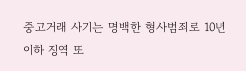중고거래 사기는 명백한 형사범죄로 10년 이하 징역 또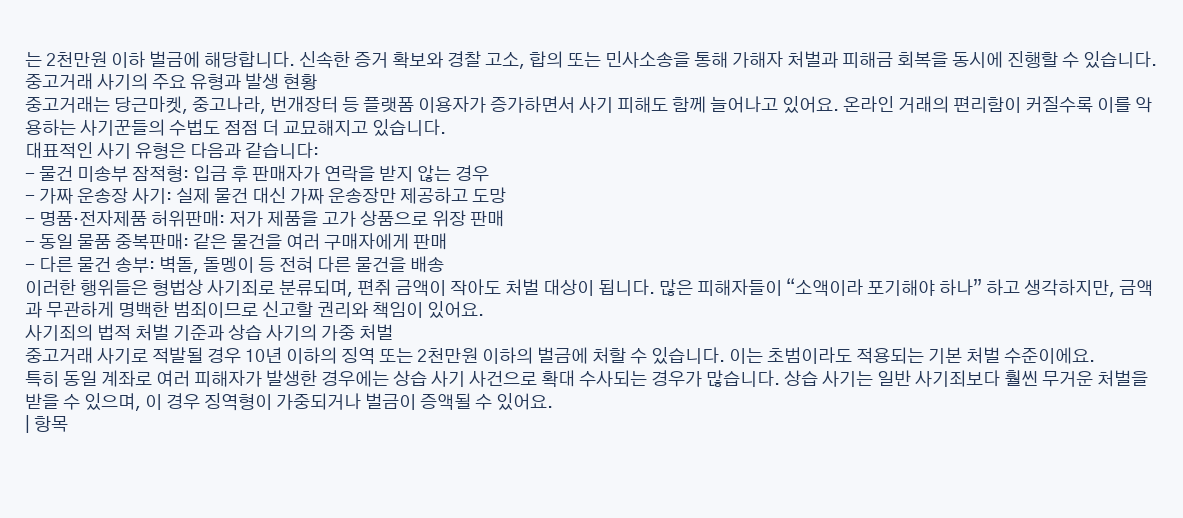는 2천만원 이하 벌금에 해당합니다. 신속한 증거 확보와 경찰 고소, 합의 또는 민사소송을 통해 가해자 처벌과 피해금 회복을 동시에 진행할 수 있습니다.
중고거래 사기의 주요 유형과 발생 현황
중고거래는 당근마켓, 중고나라, 번개장터 등 플랫폼 이용자가 증가하면서 사기 피해도 함께 늘어나고 있어요. 온라인 거래의 편리함이 커질수록 이를 악용하는 사기꾼들의 수법도 점점 더 교묘해지고 있습니다.
대표적인 사기 유형은 다음과 같습니다:
- 물건 미송부 잠적형: 입금 후 판매자가 연락을 받지 않는 경우
- 가짜 운송장 사기: 실제 물건 대신 가짜 운송장만 제공하고 도망
- 명품·전자제품 허위판매: 저가 제품을 고가 상품으로 위장 판매
- 동일 물품 중복판매: 같은 물건을 여러 구매자에게 판매
- 다른 물건 송부: 벽돌, 돌멩이 등 전혀 다른 물건을 배송
이러한 행위들은 형법상 사기죄로 분류되며, 편취 금액이 작아도 처벌 대상이 됩니다. 많은 피해자들이 “소액이라 포기해야 하나” 하고 생각하지만, 금액과 무관하게 명백한 범죄이므로 신고할 권리와 책임이 있어요.
사기죄의 법적 처벌 기준과 상습 사기의 가중 처벌
중고거래 사기로 적발될 경우 10년 이하의 징역 또는 2천만원 이하의 벌금에 처할 수 있습니다. 이는 초범이라도 적용되는 기본 처벌 수준이에요.
특히 동일 계좌로 여러 피해자가 발생한 경우에는 상습 사기 사건으로 확대 수사되는 경우가 많습니다. 상습 사기는 일반 사기죄보다 훨씬 무거운 처벌을 받을 수 있으며, 이 경우 징역형이 가중되거나 벌금이 증액될 수 있어요.
| 항목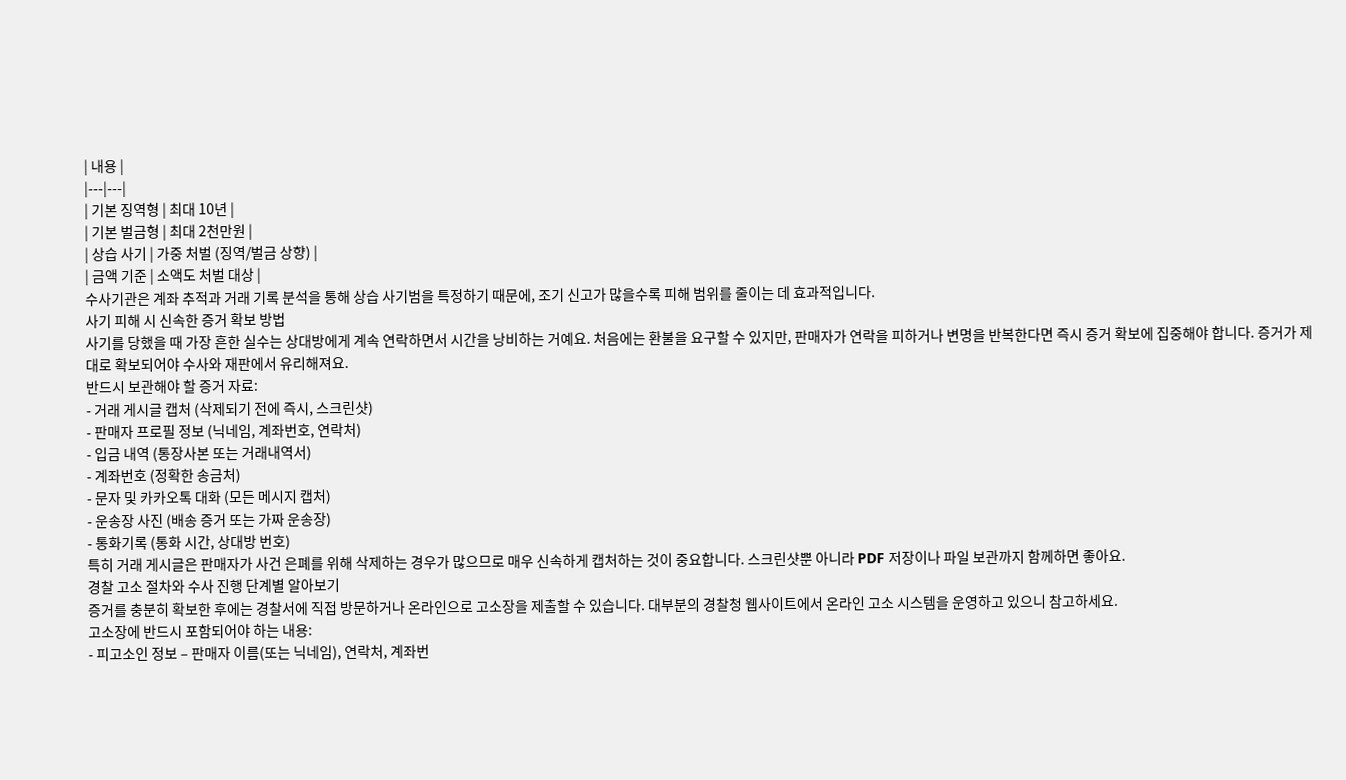| 내용 |
|---|---|
| 기본 징역형 | 최대 10년 |
| 기본 벌금형 | 최대 2천만원 |
| 상습 사기 | 가중 처벌 (징역/벌금 상향) |
| 금액 기준 | 소액도 처벌 대상 |
수사기관은 계좌 추적과 거래 기록 분석을 통해 상습 사기범을 특정하기 때문에, 조기 신고가 많을수록 피해 범위를 줄이는 데 효과적입니다.
사기 피해 시 신속한 증거 확보 방법
사기를 당했을 때 가장 흔한 실수는 상대방에게 계속 연락하면서 시간을 낭비하는 거예요. 처음에는 환불을 요구할 수 있지만, 판매자가 연락을 피하거나 변명을 반복한다면 즉시 증거 확보에 집중해야 합니다. 증거가 제대로 확보되어야 수사와 재판에서 유리해져요.
반드시 보관해야 할 증거 자료:
- 거래 게시글 캡처 (삭제되기 전에 즉시, 스크린샷)
- 판매자 프로필 정보 (닉네임, 계좌번호, 연락처)
- 입금 내역 (통장사본 또는 거래내역서)
- 계좌번호 (정확한 송금처)
- 문자 및 카카오톡 대화 (모든 메시지 캡처)
- 운송장 사진 (배송 증거 또는 가짜 운송장)
- 통화기록 (통화 시간, 상대방 번호)
특히 거래 게시글은 판매자가 사건 은폐를 위해 삭제하는 경우가 많으므로 매우 신속하게 캡처하는 것이 중요합니다. 스크린샷뿐 아니라 PDF 저장이나 파일 보관까지 함께하면 좋아요.
경찰 고소 절차와 수사 진행 단계별 알아보기
증거를 충분히 확보한 후에는 경찰서에 직접 방문하거나 온라인으로 고소장을 제출할 수 있습니다. 대부분의 경찰청 웹사이트에서 온라인 고소 시스템을 운영하고 있으니 참고하세요.
고소장에 반드시 포함되어야 하는 내용:
- 피고소인 정보 – 판매자 이름(또는 닉네임), 연락처, 계좌번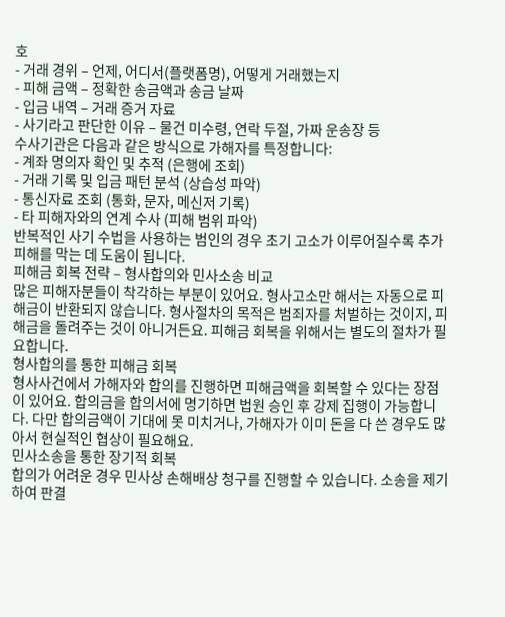호
- 거래 경위 – 언제, 어디서(플랫폼명), 어떻게 거래했는지
- 피해 금액 – 정확한 송금액과 송금 날짜
- 입금 내역 – 거래 증거 자료
- 사기라고 판단한 이유 – 물건 미수령, 연락 두절, 가짜 운송장 등
수사기관은 다음과 같은 방식으로 가해자를 특정합니다:
- 계좌 명의자 확인 및 추적 (은행에 조회)
- 거래 기록 및 입금 패턴 분석 (상습성 파악)
- 통신자료 조회 (통화, 문자, 메신저 기록)
- 타 피해자와의 연계 수사 (피해 범위 파악)
반복적인 사기 수법을 사용하는 범인의 경우 초기 고소가 이루어질수록 추가 피해를 막는 데 도움이 됩니다.
피해금 회복 전략 – 형사합의와 민사소송 비교
많은 피해자분들이 착각하는 부분이 있어요. 형사고소만 해서는 자동으로 피해금이 반환되지 않습니다. 형사절차의 목적은 범죄자를 처벌하는 것이지, 피해금을 돌려주는 것이 아니거든요. 피해금 회복을 위해서는 별도의 절차가 필요합니다.
형사합의를 통한 피해금 회복
형사사건에서 가해자와 합의를 진행하면 피해금액을 회복할 수 있다는 장점이 있어요. 합의금을 합의서에 명기하면 법원 승인 후 강제 집행이 가능합니다. 다만 합의금액이 기대에 못 미치거나, 가해자가 이미 돈을 다 쓴 경우도 많아서 현실적인 협상이 필요해요.
민사소송을 통한 장기적 회복
합의가 어려운 경우 민사상 손해배상 청구를 진행할 수 있습니다. 소송을 제기하여 판결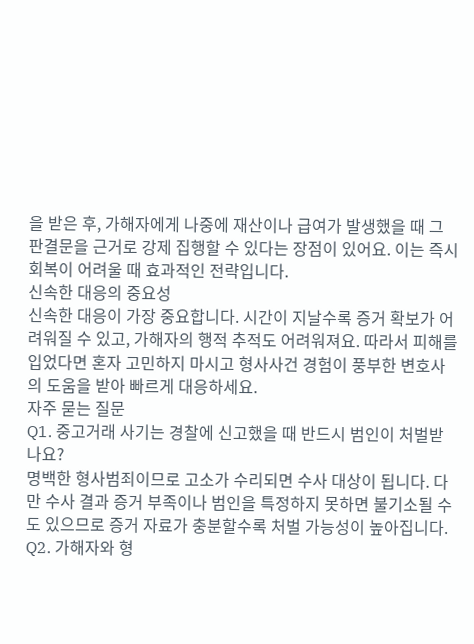을 받은 후, 가해자에게 나중에 재산이나 급여가 발생했을 때 그 판결문을 근거로 강제 집행할 수 있다는 장점이 있어요. 이는 즉시 회복이 어려울 때 효과적인 전략입니다.
신속한 대응의 중요성
신속한 대응이 가장 중요합니다. 시간이 지날수록 증거 확보가 어려워질 수 있고, 가해자의 행적 추적도 어려워져요. 따라서 피해를 입었다면 혼자 고민하지 마시고 형사사건 경험이 풍부한 변호사의 도움을 받아 빠르게 대응하세요.
자주 묻는 질문
Q1. 중고거래 사기는 경찰에 신고했을 때 반드시 범인이 처벌받나요?
명백한 형사범죄이므로 고소가 수리되면 수사 대상이 됩니다. 다만 수사 결과 증거 부족이나 범인을 특정하지 못하면 불기소될 수도 있으므로 증거 자료가 충분할수록 처벌 가능성이 높아집니다.
Q2. 가해자와 형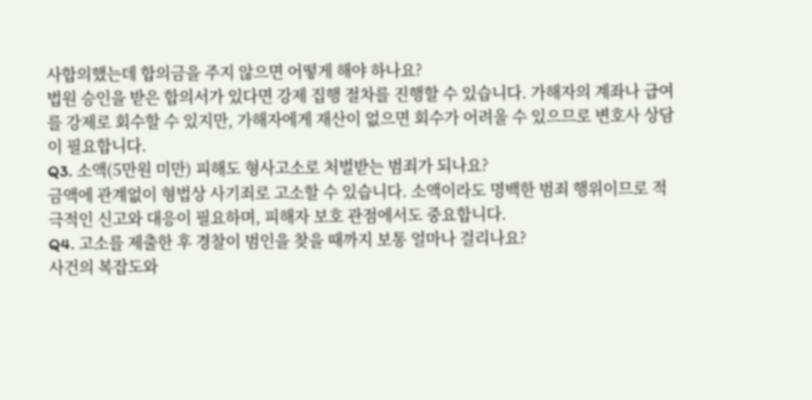사합의했는데 합의금을 주지 않으면 어떻게 해야 하나요?
법원 승인을 받은 합의서가 있다면 강제 집행 절차를 진행할 수 있습니다. 가해자의 계좌나 급여를 강제로 회수할 수 있지만, 가해자에게 재산이 없으면 회수가 어려울 수 있으므로 변호사 상담이 필요합니다.
Q3. 소액(5만원 미만) 피해도 형사고소로 처벌받는 범죄가 되나요?
금액에 관계없이 형법상 사기죄로 고소할 수 있습니다. 소액이라도 명백한 범죄 행위이므로 적극적인 신고와 대응이 필요하며, 피해자 보호 관점에서도 중요합니다.
Q4. 고소를 제출한 후 경찰이 범인을 찾을 때까지 보통 얼마나 걸리나요?
사건의 복잡도와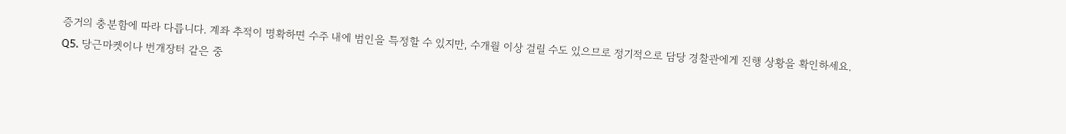증거의 충분함에 따라 다릅니다. 계좌 추적이 명확하면 수주 내에 범인을 특정할 수 있지만, 수개월 이상 걸릴 수도 있으므로 정기적으로 담당 경찰관에게 진행 상황을 확인하세요.
Q5. 당근마켓이나 번개장터 같은 중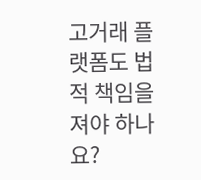고거래 플랫폼도 법적 책임을 져야 하나요?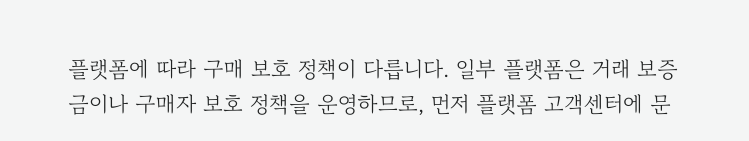플랫폼에 따라 구매 보호 정책이 다릅니다. 일부 플랫폼은 거래 보증금이나 구매자 보호 정책을 운영하므로, 먼저 플랫폼 고객센터에 문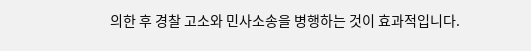의한 후 경찰 고소와 민사소송을 병행하는 것이 효과적입니다.